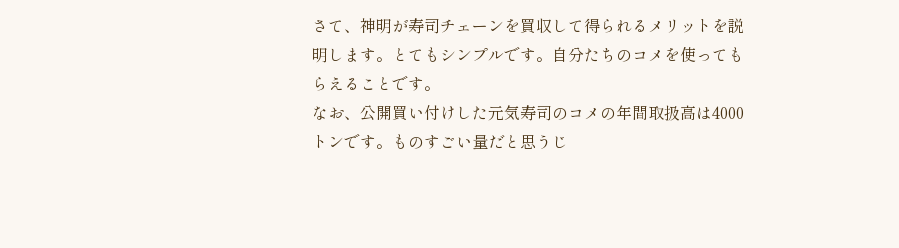さて、神明が寿司チェーンを買収して得られるメリットを説明します。とてもシンプルです。自分たちのコメを使ってもらえることです。
なお、公開買い付けした元気寿司のコメの年間取扱高は4000トンです。ものすごい量だと思うじ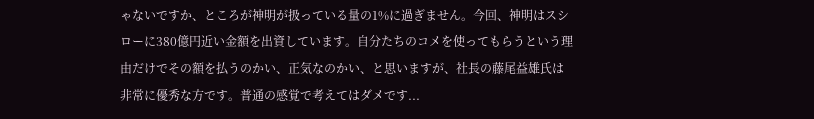ゃないですか、ところが神明が扱っている量の1%に過ぎません。今回、神明はスシローに380億円近い金額を出資しています。自分たちのコメを使ってもらうという理由だけでその額を払うのかい、正気なのかい、と思いますが、社長の藤尾益雄氏は非常に優秀な方です。普通の感覚で考えてはダメです...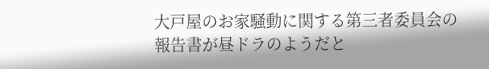大戸屋のお家騒動に関する第三者委員会の報告書が昼ドラのようだと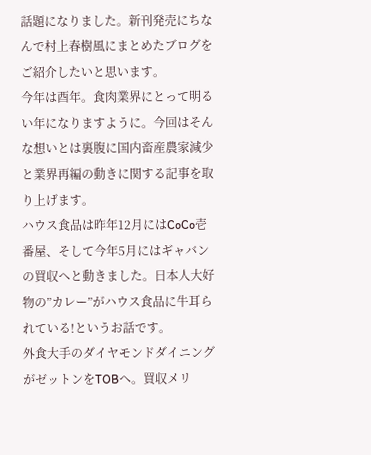話題になりました。新刊発売にちなんで村上春樹風にまとめたブログをご紹介したいと思います。
今年は酉年。食肉業界にとって明るい年になりますように。今回はそんな想いとは裏腹に国内畜産農家減少と業界再編の動きに関する記事を取り上げます。
ハウス食品は昨年12月にはCoCo壱番屋、そして今年5月にはギャバンの買収へと動きました。日本人大好物の”カレー”がハウス食品に牛耳られている!というお話です。
外食大手のダイヤモンドダイニングがゼットンをTOBへ。買収メリ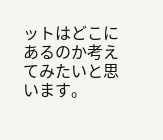ットはどこにあるのか考えてみたいと思います。